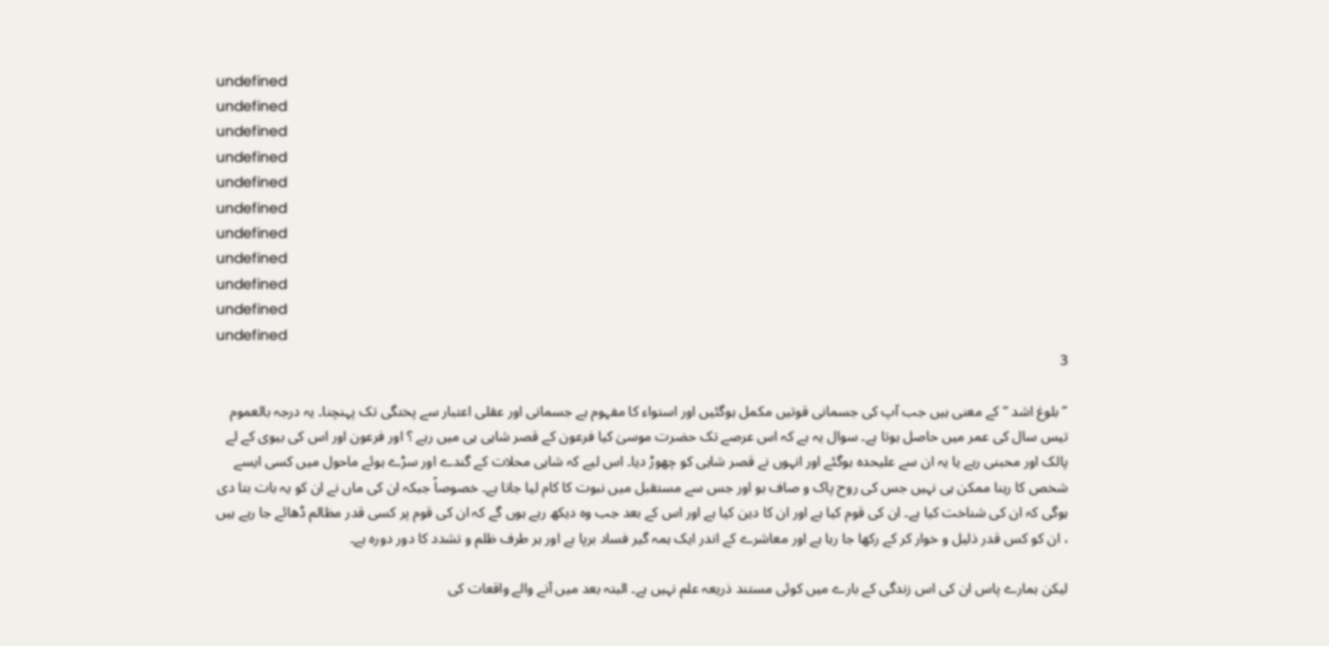undefined
undefined
undefined
undefined
undefined
undefined
undefined
undefined
undefined
undefined
undefined
3

” بلوغ اشد “ کے معنی ہیں جب آپ کی جسمانی قوتیں مکمل ہوگئیں اور استواء کا مفہوم ہے جسمانی اور عقلی اعتبار سے پختگی تک پہنچنا۔ یہ درجہ بالعموم تیس سال کی عمر میں حاصل ہوتا ہے۔ سوال یہ ہے کہ اس عرصے تک حضرت موسیٰ کیا فرعون کے قصر شاہی ہی میں رہے ؟ اور فرعون اور اس کی بیوی کے لے پالک اور محبنی رہے یا یہ ان سے علیحدہ ہوگئے اور انہوں نے قصر شاہی کو چھوڑ دیا۔ اس لیے کہ شاہی محلات کے گندے اور سڑے ہوئے ماحول میں کسی ایسے شخص کا رہنا ممکن ہی نہیں جس کی روح پاک و صاف ہو اور جس سے مستقبل میں نبوت کا کام لیا جانا ہے۔ خصوصاً جبکہ ان کی ماں نے ان کو یہ بات بتا دی ہوگی کہ ان کی شناخت کیا ہے۔ ان کی قوم کیا ہے اور ان کا دین کیا ہے اور اس کے بعد جب وہ دیکھ رہے ہوں گے کہ ان کی قوم پر کسی قدر مظالم ڈھائے جا رہے ہیں ، ان کو کس قدر ذلیل و خوار کر کے رکھا جا رہا ہے اور معاشرے کے اندر ایک ہمہ گیر فساد برپا ہے اور ہر طرف ظلم و تشدد کا دور دورہ ہے۔

لیکن ہمارے پاس ان کی اس زندگی کے بارے میں کوئی مستند ذریعہ علم نہیں ہے۔ البتہ بعد میں آنے والے واقعات کی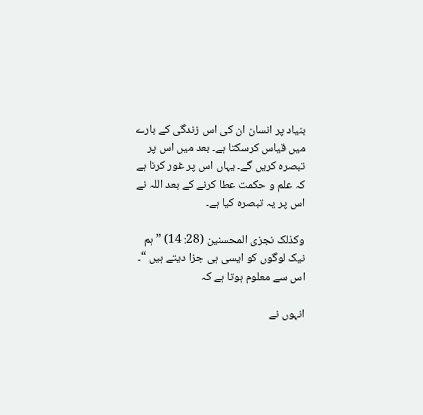بنیاد پر انسان ان کی اس زندگی کے بارے میں قیاس کرسکتا ہے۔ بعد میں اس پر تبصرہ کریں گے۔ یہاں اس پر غور کرنا ہے کہ علم و حکمت عطا کرنے کے بعد اللہ نے اس پر یہ تبصرہ کیا ہے۔

وکذلک نجزی المحسنین (28: 14) ” ہم نیک لوگوں کو ایسی ہی جزا دیتے ہیں “۔ اس سے معلوم ہوتا ہے کہ

انہوں نے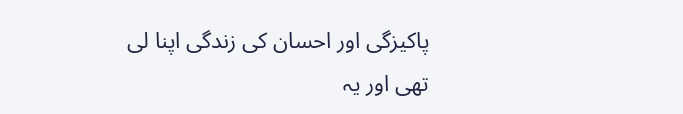پاکیزگی اور احسان کی زندگی اپنا لی تھی اور یہ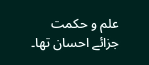علم و حکمت جزائے احسان تھا۔